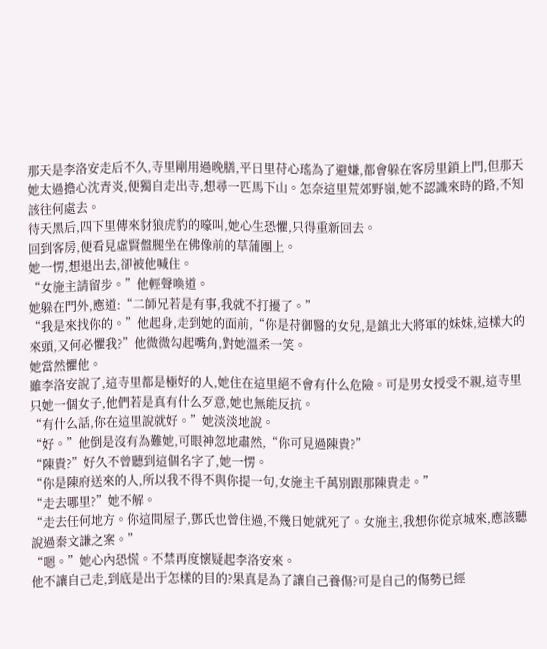那天是李洛安走后不久,寺里剛用過晚膳,平日里苻心瑤為了避嫌,都會躲在客房里鎖上門,但那天她太過擔心沈青炎,便獨自走出寺,想尋一匹馬下山。怎奈這里荒郊野嶺,她不認識來時的路,不知該往何處去。
待天黑后,四下里傳來豺狼虎豹的嚎叫,她心生恐懼,只得重新回去。
回到客房,便看見虛賢盤腿坐在佛像前的草蒲團上。
她一愣,想退出去,卻被他喊住。
“女施主請留步。”他輕聲喚道。
她躲在門外,應道:“二師兄若是有事,我就不打擾了。”
“我是來找你的。”他起身,走到她的面前,“你是苻御醫的女兒,是鎮北大將軍的妹妹,這樣大的來頭,又何必懼我?”他微微勾起嘴角,對她溫柔一笑。
她當然懼他。
雖李洛安說了,這寺里都是極好的人,她住在這里絕不會有什么危險。可是男女授受不親,這寺里只她一個女子,他們若是真有什么歹意,她也無能反抗。
“有什么話,你在這里說就好。”她淡淡地說。
“好。”他倒是沒有為難她,可眼神忽地肅然,“你可見過陳貴?”
“陳貴?”好久不曾聽到這個名字了,她一愣。
“你是陳府送來的人,所以我不得不與你提一句,女施主千萬別跟那陳貴走。”
“走去哪里?”她不解。
“走去任何地方。你這間屋子,鄧氏也曾住過,不幾日她就死了。女施主,我想你從京城來,應該聽說過秦文謙之案。”
“嗯。”她心內恐慌。不禁再度懷疑起李洛安來。
他不讓自己走,到底是出于怎樣的目的?果真是為了讓自己養傷?可是自己的傷勢已經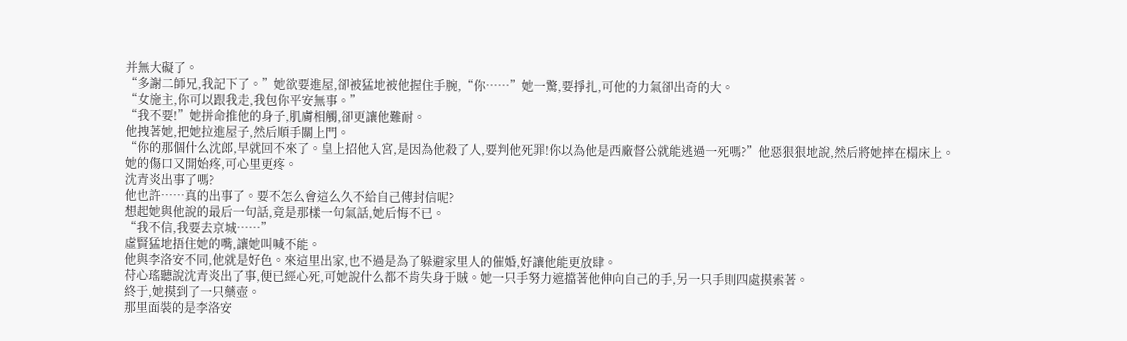并無大礙了。
“多謝二師兄,我記下了。”她欲要進屋,卻被猛地被他握住手腕,“你……”她一驚,要掙扎,可他的力氣卻出奇的大。
“女施主,你可以跟我走,我包你平安無事。”
“我不要!”她拼命推他的身子,肌膚相觸,卻更讓他難耐。
他拽著她,把她拉進屋子,然后順手關上門。
“你的那個什么沈郎,早就回不來了。皇上招他入宮,是因為他殺了人,要判他死罪!你以為他是西廠督公就能逃過一死嗎?”他惡狠狠地說,然后將她摔在榻床上。
她的傷口又開始疼,可心里更疼。
沈青炎出事了嗎?
他也許……真的出事了。要不怎么會這么久不給自己傳封信呢?
想起她與他說的最后一句話,竟是那樣一句氣話,她后悔不已。
“我不信,我要去京城……”
虛賢猛地捂住她的嘴,讓她叫喊不能。
他與李洛安不同,他就是好色。來這里出家,也不過是為了躲避家里人的催婚,好讓他能更放肆。
苻心瑤聽說沈青炎出了事,便已經心死,可她說什么都不肯失身于賊。她一只手努力遮擋著他伸向自己的手,另一只手則四處摸索著。
終于,她摸到了一只藥壺。
那里面裝的是李洛安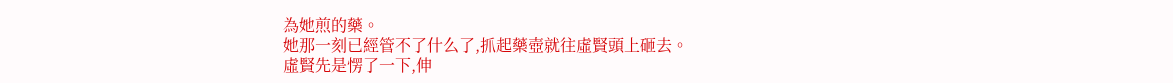為她煎的藥。
她那一刻已經管不了什么了,抓起藥壺就往虛賢頭上砸去。
虛賢先是愣了一下,伸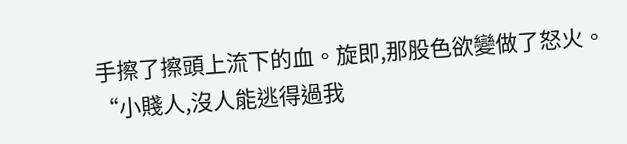手擦了擦頭上流下的血。旋即,那股色欲變做了怒火。
“小賤人,沒人能逃得過我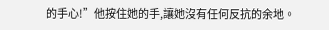的手心!”他按住她的手,讓她沒有任何反抗的余地。